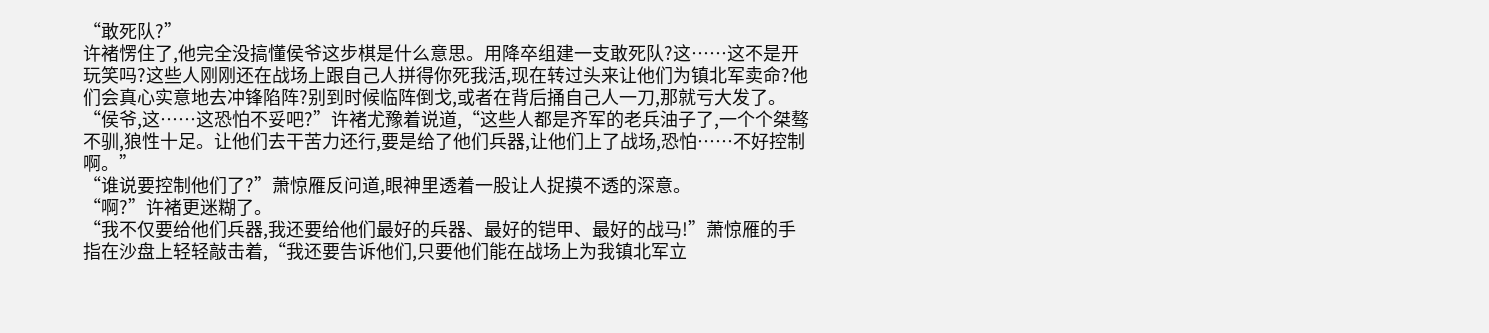“敢死队?”
许褚愣住了,他完全没搞懂侯爷这步棋是什么意思。用降卒组建一支敢死队?这……这不是开玩笑吗?这些人刚刚还在战场上跟自己人拼得你死我活,现在转过头来让他们为镇北军卖命?他们会真心实意地去冲锋陷阵?别到时候临阵倒戈,或者在背后捅自己人一刀,那就亏大发了。
“侯爷,这……这恐怕不妥吧?”许褚尤豫着说道,“这些人都是齐军的老兵油子了,一个个桀骜不驯,狼性十足。让他们去干苦力还行,要是给了他们兵器,让他们上了战场,恐怕……不好控制啊。”
“谁说要控制他们了?”萧惊雁反问道,眼神里透着一股让人捉摸不透的深意。
“啊?”许褚更迷糊了。
“我不仅要给他们兵器,我还要给他们最好的兵器、最好的铠甲、最好的战马!”萧惊雁的手指在沙盘上轻轻敲击着,“我还要告诉他们,只要他们能在战场上为我镇北军立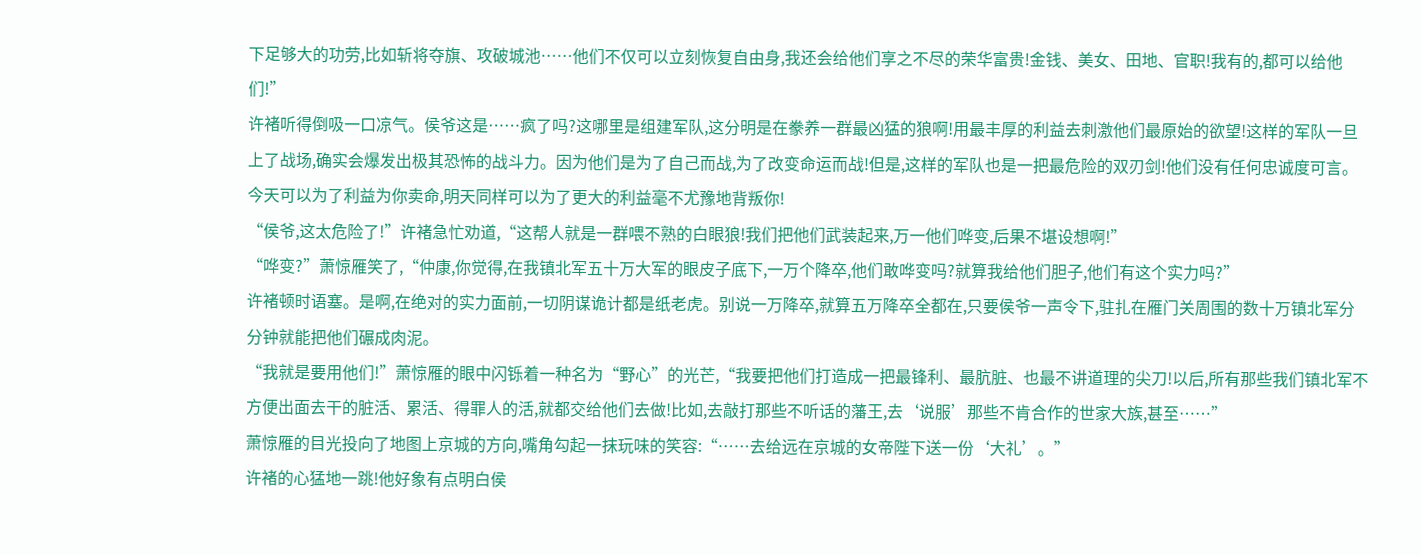下足够大的功劳,比如斩将夺旗、攻破城池……他们不仅可以立刻恢复自由身,我还会给他们享之不尽的荣华富贵!金钱、美女、田地、官职!我有的,都可以给他们!”
许褚听得倒吸一口凉气。侯爷这是……疯了吗?这哪里是组建军队,这分明是在豢养一群最凶猛的狼啊!用最丰厚的利益去刺激他们最原始的欲望!这样的军队一旦上了战场,确实会爆发出极其恐怖的战斗力。因为他们是为了自己而战,为了改变命运而战!但是,这样的军队也是一把最危险的双刃剑!他们没有任何忠诚度可言。今天可以为了利益为你卖命,明天同样可以为了更大的利益毫不尤豫地背叛你!
“侯爷,这太危险了!”许褚急忙劝道,“这帮人就是一群喂不熟的白眼狼!我们把他们武装起来,万一他们哗变,后果不堪设想啊!”
“哗变?”萧惊雁笑了,“仲康,你觉得,在我镇北军五十万大军的眼皮子底下,一万个降卒,他们敢哗变吗?就算我给他们胆子,他们有这个实力吗?”
许褚顿时语塞。是啊,在绝对的实力面前,一切阴谋诡计都是纸老虎。别说一万降卒,就算五万降卒全都在,只要侯爷一声令下,驻扎在雁门关周围的数十万镇北军分分钟就能把他们碾成肉泥。
“我就是要用他们!”萧惊雁的眼中闪铄着一种名为“野心”的光芒,“我要把他们打造成一把最锋利、最肮脏、也最不讲道理的尖刀!以后,所有那些我们镇北军不方便出面去干的脏活、累活、得罪人的活,就都交给他们去做!比如,去敲打那些不听话的藩王,去‘说服’那些不肯合作的世家大族,甚至……”
萧惊雁的目光投向了地图上京城的方向,嘴角勾起一抹玩味的笑容:“……去给远在京城的女帝陛下送一份‘大礼’。”
许褚的心猛地一跳!他好象有点明白侯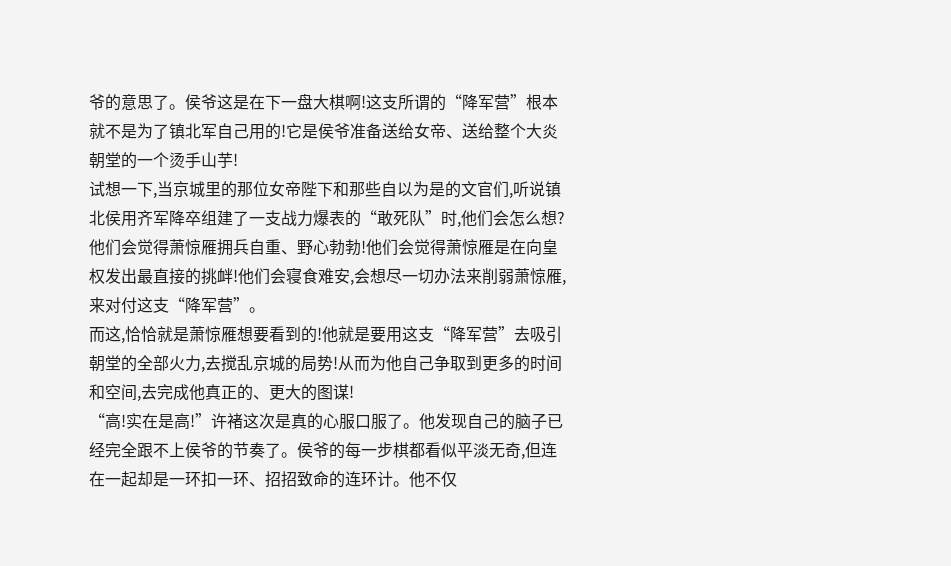爷的意思了。侯爷这是在下一盘大棋啊!这支所谓的“降军营”根本就不是为了镇北军自己用的!它是侯爷准备送给女帝、送给整个大炎朝堂的一个烫手山芋!
试想一下,当京城里的那位女帝陛下和那些自以为是的文官们,听说镇北侯用齐军降卒组建了一支战力爆表的“敢死队”时,他们会怎么想?他们会觉得萧惊雁拥兵自重、野心勃勃!他们会觉得萧惊雁是在向皇权发出最直接的挑衅!他们会寝食难安,会想尽一切办法来削弱萧惊雁,来对付这支“降军营”。
而这,恰恰就是萧惊雁想要看到的!他就是要用这支“降军营”去吸引朝堂的全部火力,去搅乱京城的局势!从而为他自己争取到更多的时间和空间,去完成他真正的、更大的图谋!
“高!实在是高!”许褚这次是真的心服口服了。他发现自己的脑子已经完全跟不上侯爷的节奏了。侯爷的每一步棋都看似平淡无奇,但连在一起却是一环扣一环、招招致命的连环计。他不仅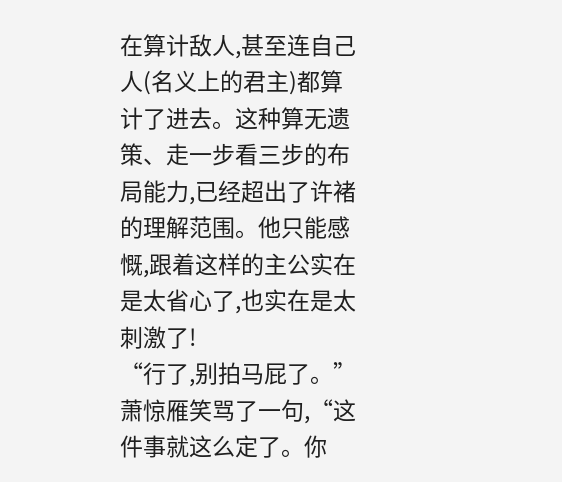在算计敌人,甚至连自己人(名义上的君主)都算计了进去。这种算无遗策、走一步看三步的布局能力,已经超出了许褚的理解范围。他只能感慨,跟着这样的主公实在是太省心了,也实在是太刺激了!
“行了,别拍马屁了。”萧惊雁笑骂了一句,“这件事就这么定了。你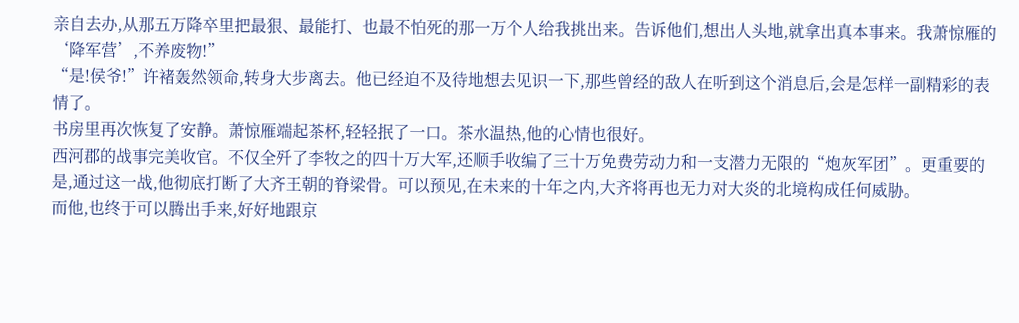亲自去办,从那五万降卒里把最狠、最能打、也最不怕死的那一万个人给我挑出来。告诉他们,想出人头地,就拿出真本事来。我萧惊雁的‘降军营’,不养废物!”
“是!侯爷!”许褚轰然领命,转身大步离去。他已经迫不及待地想去见识一下,那些曾经的敌人在听到这个消息后,会是怎样一副精彩的表情了。
书房里再次恢复了安静。萧惊雁端起茶杯,轻轻抿了一口。茶水温热,他的心情也很好。
西河郡的战事完美收官。不仅全歼了李牧之的四十万大军,还顺手收编了三十万免费劳动力和一支潜力无限的“炮灰军团”。更重要的是,通过这一战,他彻底打断了大齐王朝的脊梁骨。可以预见,在未来的十年之内,大齐将再也无力对大炎的北境构成任何威胁。
而他,也终于可以腾出手来,好好地跟京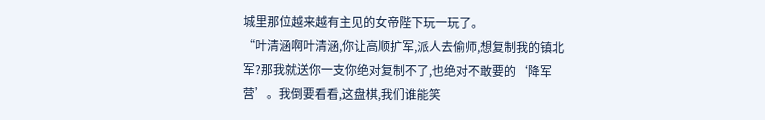城里那位越来越有主见的女帝陛下玩一玩了。
“叶清涵啊叶清涵,你让高顺扩军,派人去偷师,想复制我的镇北军?那我就送你一支你绝对复制不了,也绝对不敢要的‘降军营’。我倒要看看,这盘棋,我们谁能笑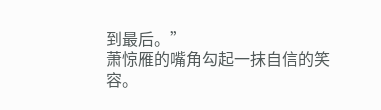到最后。”
萧惊雁的嘴角勾起一抹自信的笑容。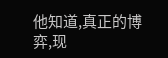他知道,真正的博弈,现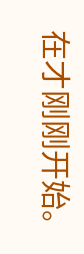在才刚刚开始。